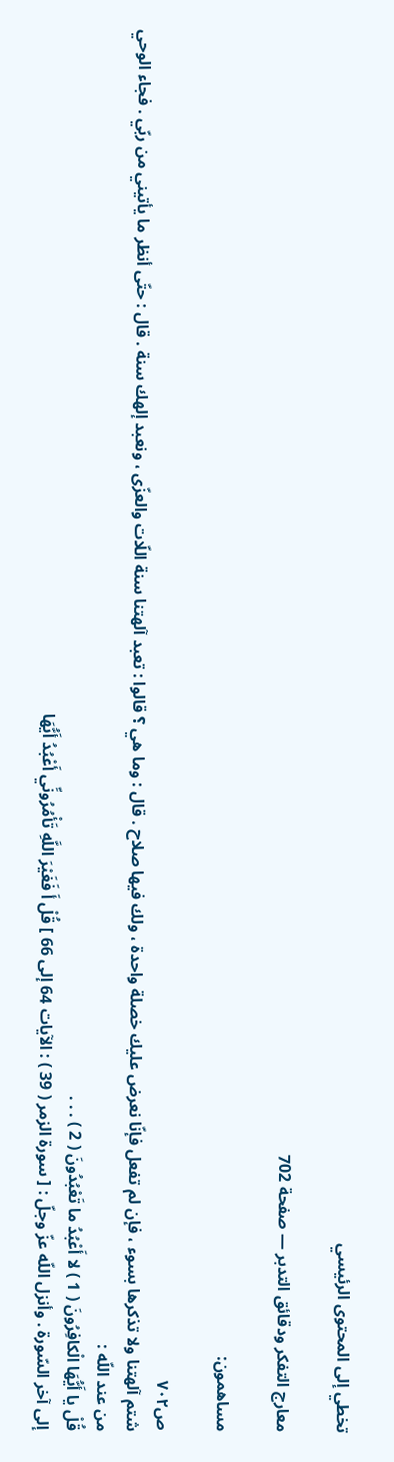تخطي إلى المحتوى الرئيسي

معارج التفكر ودقائق التدبر — صفحة 702

مساهمون:

ص٧٠٢
شتم آلهتنا ولا تذكرها بسوء ، فإن لم تفعل فإنّا نعرض عليك خصلة واحدة ، ولك فيها صلاح . قال : وما هي ؟ قالوا : تعبد آلهتنا سنة اللّات والعزّى ، ونعبد إلهك سنة . قال : حتّى أنظر ما يأتيني من ربّي . فجاء الوحي من عند اللّه :
قُلْ يا أَيُّهَا الْكافِرُونَ ( 1 ) لا أَعْبُدُ ما تَعْبُدُونَ ( 2 ) . . .
إلى آخر السّورة . وأنزل اللّه عزّ وجلّ : [ سورة الزمر ( 39 ) : الآيات 64 إلى 66 ] قُلْ أَ فَغَيْرَ اللَّهِ تَأْمُرُونِّي أَعْبُدُ أَيُّهَا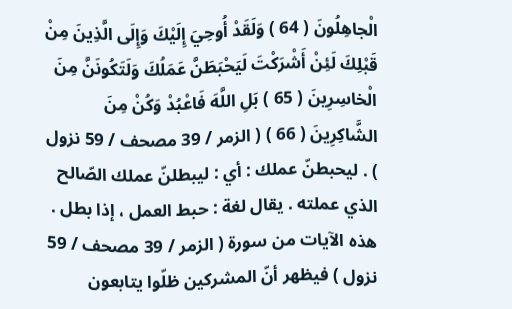الْجاهِلُونَ ( 64 ) وَلَقَدْ أُوحِيَ إِلَيْكَ وَإِلَى الَّذِينَ مِنْ قَبْلِكَ لَئِنْ أَشْرَكْتَ لَيَحْبَطَنَّ عَمَلُكَ وَلَتَكُونَنَّ مِنَ الْخاسِرِينَ ( 65 ) بَلِ اللَّهَ فَاعْبُدْ وَكُنْ مِنَ الشَّاكِرِينَ ( 66 ) ( الزمر / 39 مصحف / 59 نزول ) . ليحبطنّ عملك : أي : ليبطلنّ عملك الصّالح الذي عملته . يقال لغة : حبط العمل ، إذا بطل . هذه الآيات من سورة ( الزمر / 39 مصحف / 59 نزول ) فيظهر أنّ المشركين ظلّوا يتابعون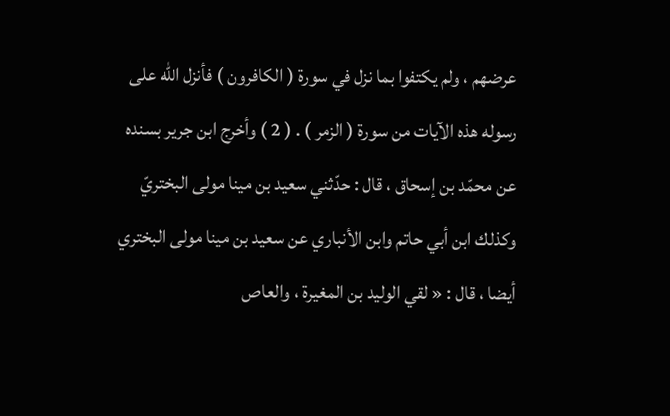عرضهم ، ولم يكتفوا بما نزل في سورة ( الكافرون ) فأنزل اللّه على رسوله هذه الآيات من سورة ( الزمر ) . ( 2 ) وأخرج ابن جرير بسنده عن محمّد بن إسحاق ، قال : حدّثني سعيد بن مينا مولى البختريّ وكذلك ابن أبي حاتم وابن الأنباري عن سعيد بن مينا مولى البختري أيضا ، قال : « لقي الوليد بن المغيرة ، والعاص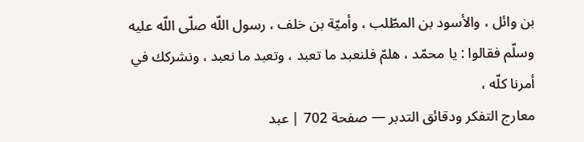بن وائل ، والأسود بن المطّلب ، وأميّة بن خلف ، رسول اللّه صلّى اللّه عليه وسلّم فقالوا : يا محمّد ، هلمّ فلنعبد ما تعبد ، وتعبد ما نعبد ، ونشركك في أمرنا كلّه ،
معارج التفكر ودقائق التدبر — صفحة 702 | عبد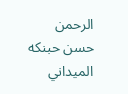الرحمن حسن حبنكه الميداني